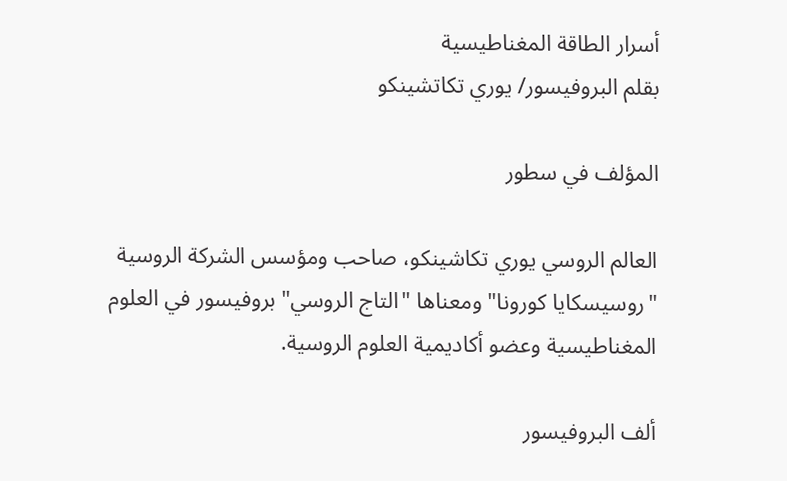أسرار الطاقة المغناطيسية
بقلم البروفيسور/ يوري تكاتشينكو

المؤلف في سطور

العالم الروسي يوري تكاشينكو، صاحب ومؤسس الشركة الروسية "روسيسكايا كورونا" ومعناها "التاج الروسي" بروفيسور في العلوم المغناطيسية وعضو أكاديمية العلوم الروسية.

ألف البروفيسور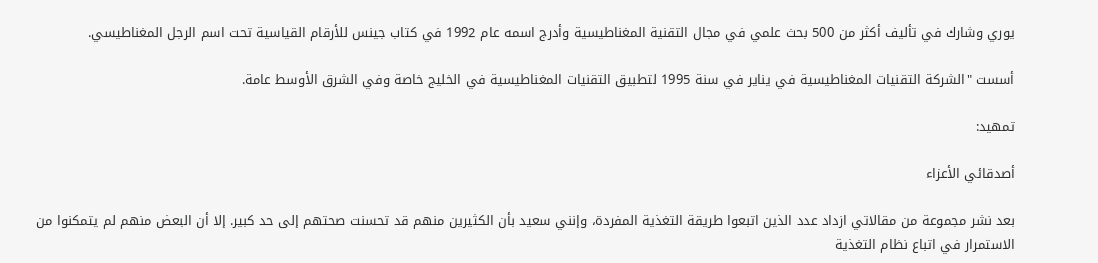يوري وشارك في تأليف أكثر من 500 بحث علمي في مجال التقنية المغناطيسية وأدرج اسمه عام 1992 في كتاب جينس للأرقام القياسية تحت اسم الرجل المغناطيسي.

أسست "الشركة التقنيات المغناطيسية في يناير في سنة 1995 لتطبيق التقنيات المغناطيسية في الخليج خاصة وفي الشرق الأوسط عامة.

تمهيد:

أصدقائي الأعزاء

بعد نشر مجموعة من مقالاتي ازداد عدد الذين اتبعوا طريقة التغذية المفردة، وإنني سعيد بأن الكثيرين منهم قد تحسنت صحتهم إلى حد كبير. إلا أن البعض منهم لم يتمكنوا من الاستمرار في اتباع نظام التغذية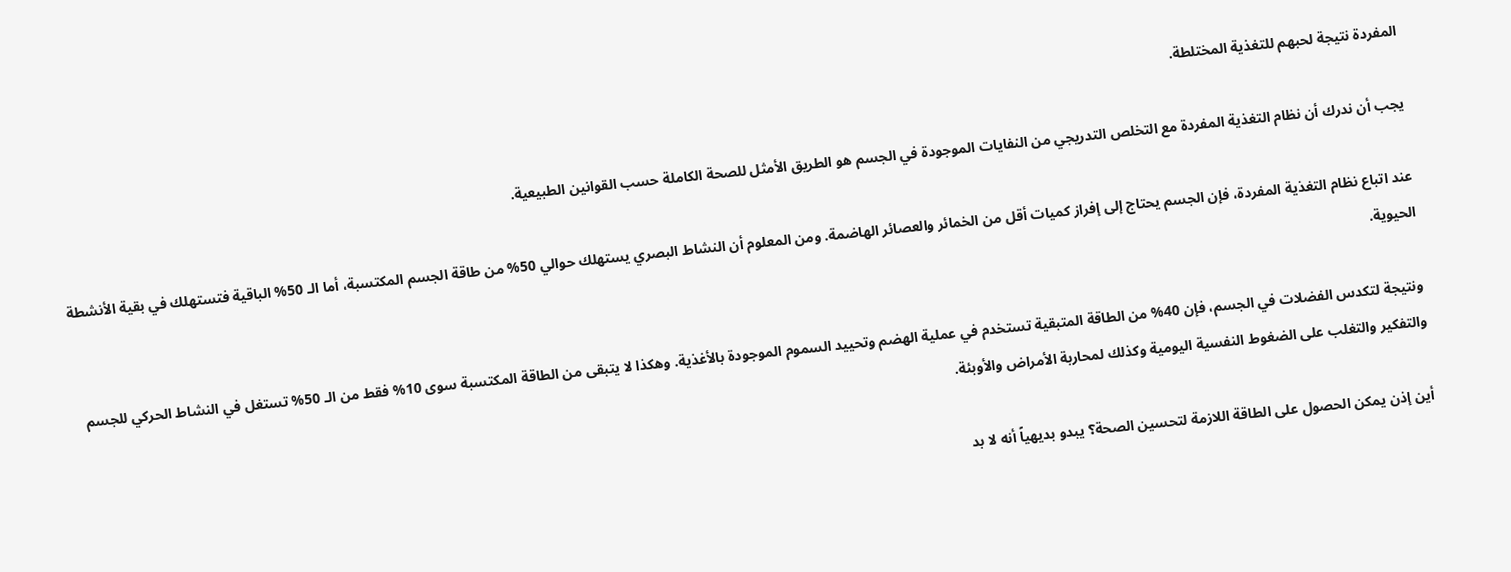المفردة نتيجة لحبهم للتغذية المختلطة.

يجب أن ندرك أن نظام التغذية المفردة مع التخلص التدريجي من النفايات الموجودة في الجسم هو الطريق الأمثل للصحة الكاملة حسب القوانين الطبيعية.

عند اتباع نظام التغذية المفردة، فإن الجسم يحتاج إلى إفراز كميات أقل من الخمائر والعصائر الهاضمة. ومن المعلوم أن النشاط البصري يستهلك حوالي 50% من طاقة الجسم المكتسبة، أما الـ 50% الباقية فتستهلك في بقية الأنشطة الحيوية.

ونتيجة لتكدس الفضلات في الجسم، فإن 40% من الطاقة المتبقية تستخدم في عملية الهضم وتحييد السموم الموجودة بالأغذية. وهكذا لا يتبقى من الطاقة المكتسبة سوى 10% فقط من الـ 50% تستغل في النشاط الحركي للجسم والتفكير والتغلب على الضغوط النفسية اليومية وكذلك لمحاربة الأمراض والأوبئة.

أين إذن يمكن الحصول على الطاقة اللازمة لتحسين الصحة؟ يبدو بديهياً أنه لا بد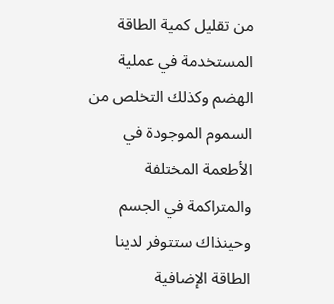من تقليل كمية الطاقة المستخدمة في عملية الهضم وكذلك التخلص من السموم الموجودة في الأطعمة المختلفة والمتراكمة في الجسم وحينذاك ستتوفر لدينا الطاقة الإضافية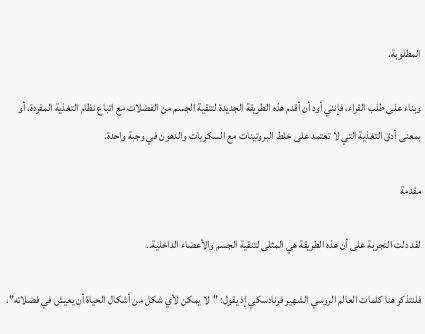المطلوبة.

وبناء على طلب القراء، فإنني أود أن أقدم هذه الطريقة الجديدة لتنقية الجسم من الفضلات مع اتباع نظام التغذية المفردة، أو بمعنى أدق التغذية التي لا تعتمد على خلط البروتينات مع السكريات والدهون في وجبة واحدة.

مقدمة

لقد دلت التجربة على أن هذه الطريقة هي المثلى لتنقية الجسم والأعضاء الداخلية..

فلنتذكر هنا كلمات العالم الروسي الشهير فرنادسكي إذ يقول: "لا يمكن لأي شكل من أشكال الحياة أن يعيش في فضلاته"،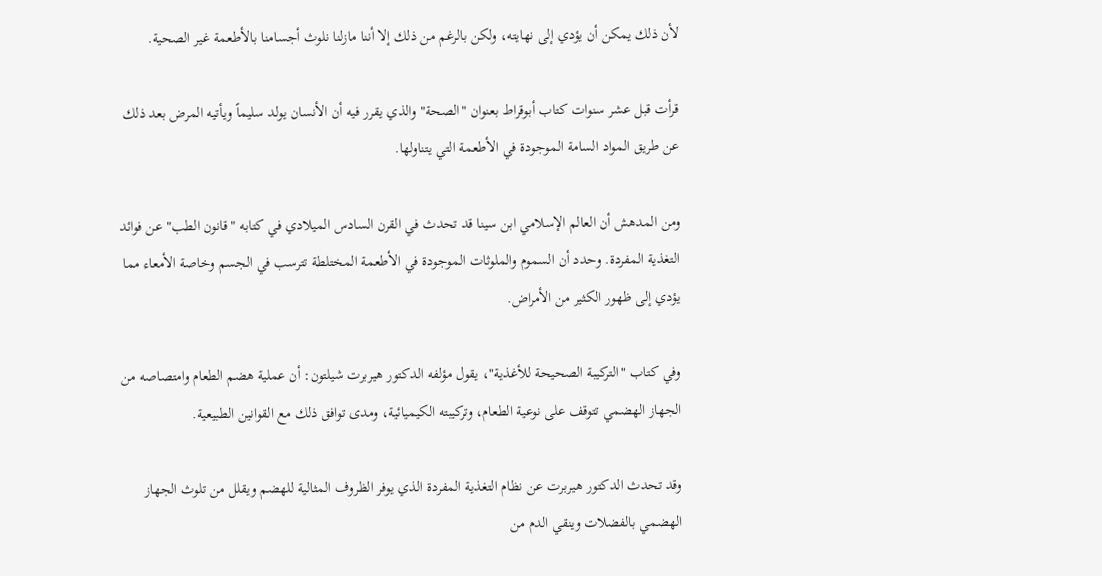لأن ذلك يمكن أن يؤدي إلى نهايته، ولكن بالرغم من ذلك إلا أننا مازلنا نلوث أجسامنا بالأطعمة غير الصحية.

قرأت قبل عشر سنوات كتاب أبوقراط بعنوان "الصحة" والذي يقرر فيه أن الأنسان يولد سليماً ويأتيه المرض بعد ذلك عن طريق المواد السامة الموجودة في الأطعمة التي يتناولها.

ومن المدهش أن العالم الإسلامي ابن سينا قد تحدث في القرن السادس الميلادي في كتابه "قانون الطب" عن فوائد التغذية المفردة. وحدد أن السموم والملوثات الموجودة في الأطعمة المختلطة تترسب في الجسم وخاصة الأمعاء مما يؤدي إلى ظهور الكثير من الأمراض.

وفي كتاب "التركيبة الصحيحة للأغذية"، يقول مؤلفه الدكتور هيربرت شيلتون: أن عملية هضم الطعام وامتصاصه من الجهاز الهضمي تتوقف على نوعية الطعام، وتركيبته الكيميائية، ومدى توافق ذلك مع القوانين الطبيعية.

وقد تحدث الدكتور هيربرت عن نظام التغذية المفردة الذي يوفر الظروف المثالية للهضم ويقلل من تلوث الجهاز الهضمي بالفضلات وينقي الدم من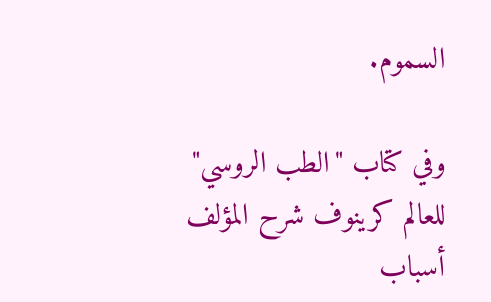السموم.

وفي كتاب "الطب الروسي" للعالم كرينوف شرح المؤلف أسباب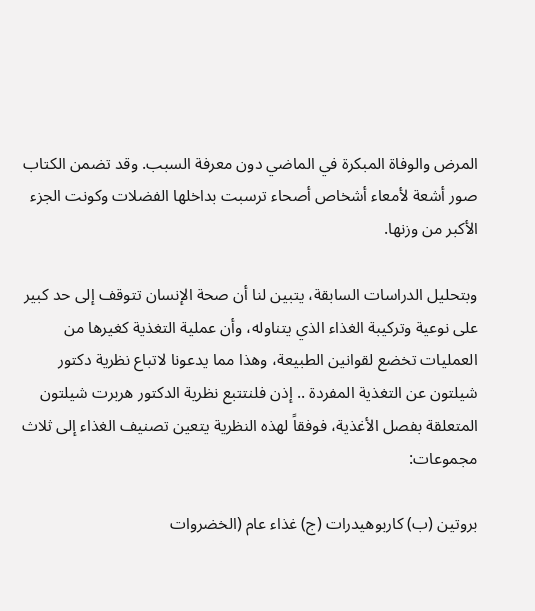المرض والوفاة المبكرة في الماضي دون معرفة السبب. وقد تضمن الكتاب صور أشعة لأمعاء أشخاص أصحاء ترسبت بداخلها الفضلات وكونت الجزء الأكبر من وزنها.

وبتحليل الدراسات السابقة، يتبين لنا أن صحة الإنسان تتوقف إلى حد كبير على نوعية وتركيبة الغذاء الذي يتناوله، وأن عملية التغذية كغيرها من العمليات تخضع لقوانين الطبيعة، وهذا مما يدعونا لاتباع نظرية دكتور شيلتون عن التغذية المفردة .. إذن فلنتتبع نظرية الدكتور هربرت شيلتون المتعلقة بفصل الأغذية، فوفقاً لهذه النظرية يتعين تصنيف الغذاء إلى ثلاث مجموعات:

بروتين (ب) كاربوهيدرات (ج) غذاء عام (الخضروات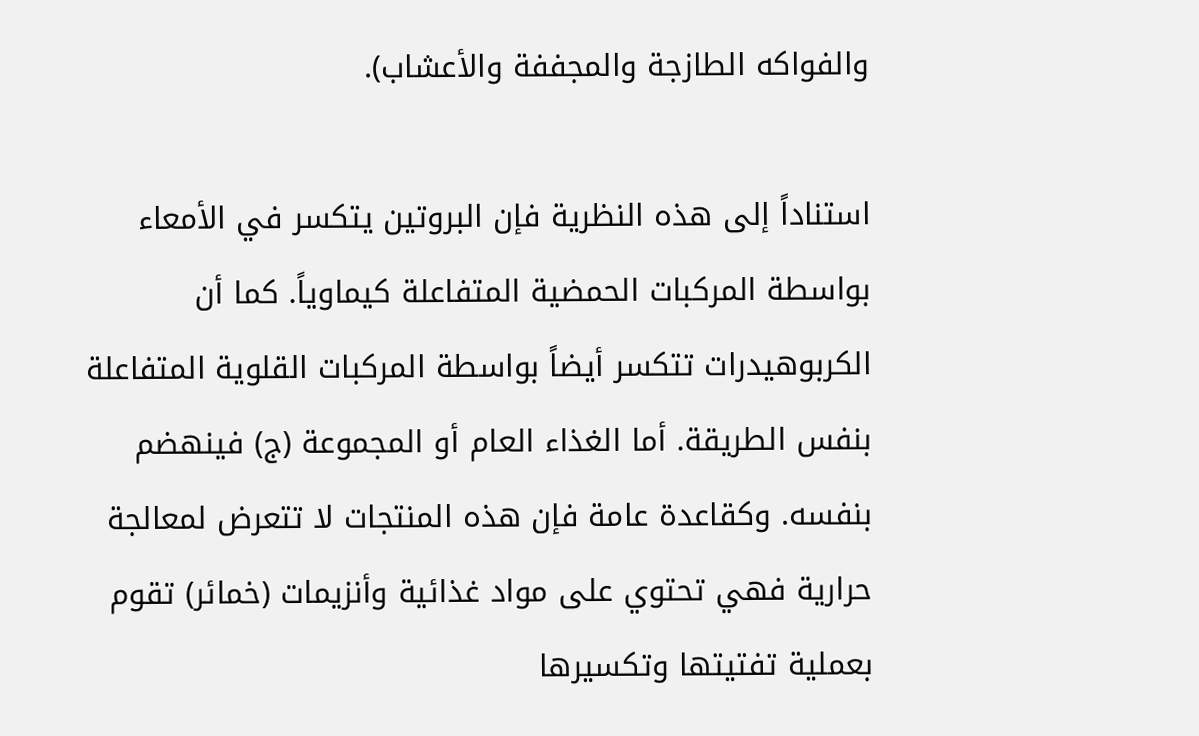والفواكه الطازجة والمجففة والأعشاب).

استناداً إلى هذه النظرية فإن البروتين يتكسر في الأمعاء بواسطة المركبات الحمضية المتفاعلة كيماوياً. كما أن الكربوهيدرات تتكسر أيضاً بواسطة المركبات القلوية المتفاعلة بنفس الطريقة. أما الغذاء العام أو المجموعة (ج) فينهضم بنفسه. وكقاعدة عامة فإن هذه المنتجات لا تتعرض لمعالجة حرارية فهي تحتوي على مواد غذائية وأنزيمات (خمائر) تقوم بعملية تفتيتها وتكسيرها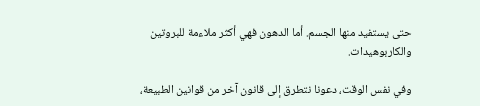حتى يستفيد منها الجسم. أما الدهون فهي أكثر ملاءمة للبروتين والكاربوهيدات.

وفي نفس الوقت، دعونا نتطرق إلى قانون آخر من قوانين الطبيعة،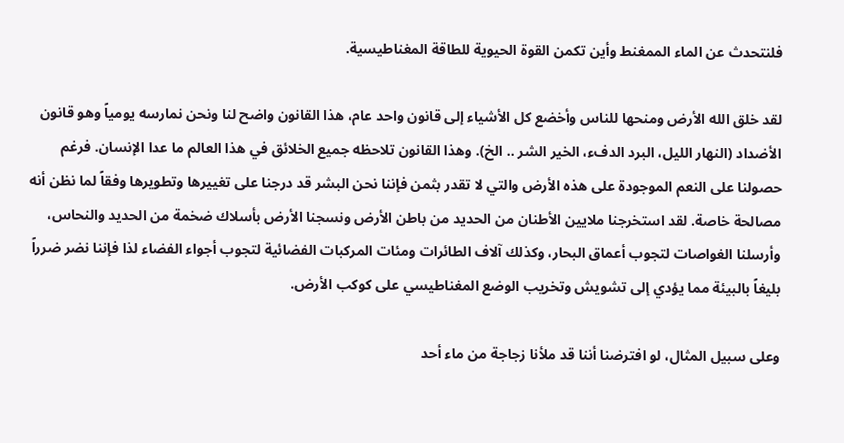فلنتحدث عن الماء الممغنط وأين تكمن القوة الحيوية للطاقة المغناطيسية.

لقد خلق الله الأرض ومنحها للناس وأخضع كل الأشياء إلى قانون واحد عام، هذا القانون واضح لنا ونحن نمارسه يومياً وهو قانون الأضداد (النهار الليل، البرد الدفء، الخير الشر .. الخ). وهذا القانون تلاحظه جميع الخلائق في هذا العالم ما عدا الإنسان. فرغم حصولنا على النعم الموجودة على هذه الأرض والتي لا تقدر بثمن فإننا نحن البشر قد درجنا على تغييرها وتطويرها وفقاً لما نظن أنه مصالحة خاصة. لقد استخرجنا ملايين الأطنان من الحديد من باطن الأرض ونسجنا الأرض بأسلاك ضخمة من الحديد والنحاس، وأرسلنا الغواصات لتجوب أعماق البحار، وكذلك آلاف الطائرات ومئات المركبات الفضائية لتجوب أجواء الفضاء لذا فإننا نضر ضرراً بليغاً بالبيئة مما يؤدي إلى تشويش وتخريب الوضع المغناطيسي على كوكب الأرض.

وعلى سبيل المثال، لو افترضنا أننا قد ملأنا زجاجة من ماء أحد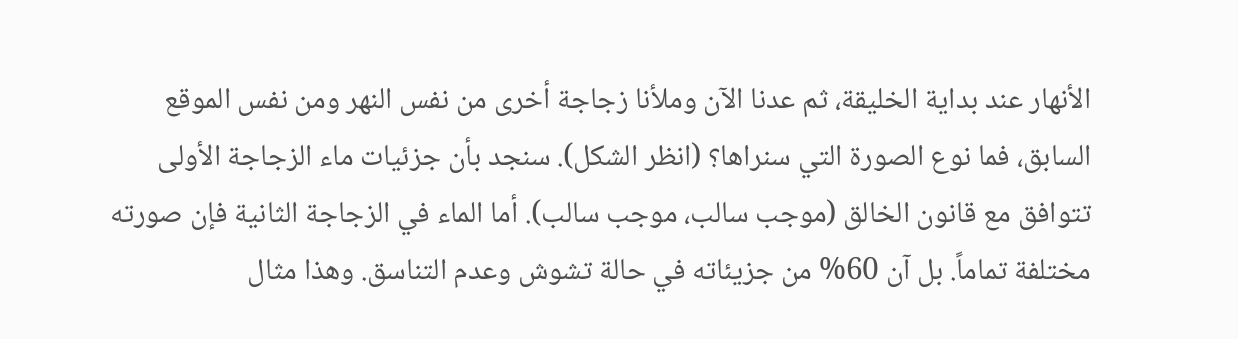الأنهار عند بداية الخليقة، ثم عدنا الآن وملأنا زجاجة أخرى من نفس النهر ومن نفس الموقع السابق، فما نوع الصورة التي سنراها؟ (انظر الشكل). سنجد بأن جزئيات ماء الزجاجة الأولى تتوافق مع قانون الخالق (موجب سالب، موجب سالب). أما الماء في الزجاجة الثانية فإن صورته مختلفة تماماً. بل آن 60% من جزيئاته في حالة تشوش وعدم التناسق. وهذا مثال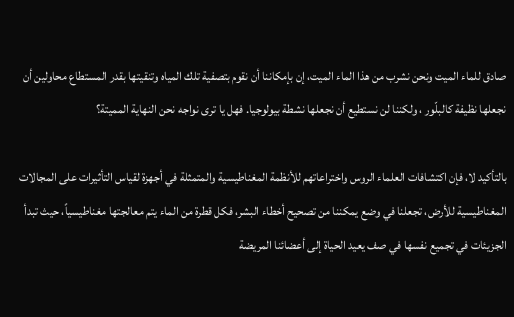صادق للماء الميت ونحن نشرب من هذا الماء الميت، إن بإمكاننا أن نقوم بتصفية تلك المياه وتنقيتها بقدر المستطاع محاولين أن نجعلها نظيفة كالبلّور ، ولكننا لن نستطيع أن نجعلها نشطة بيولوجيا. فهل يا ترى نواجه نحن النهاية المميتة؟

بالتأكيد لا، فإن اكتشافات العلماء الروس واختراعاتهم للأنظمة المغناطيسية والمتمثلة في أجهزة لقياس التأثيرات على المجالات المغناطيسية للأرض، تجعلنا في وضع يمكننا من تصحيح أخطاء البشر، فكل قطرة من الماء يتم معالجتها مغناطيسياً، حيث تبدأ الجزيئات في تجميع نفسها في صف يعيد الحياة إلى أعضائنا المريضة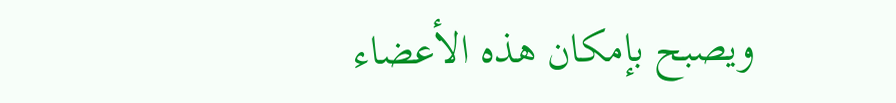ويصبح بإمكان هذه الأعضاء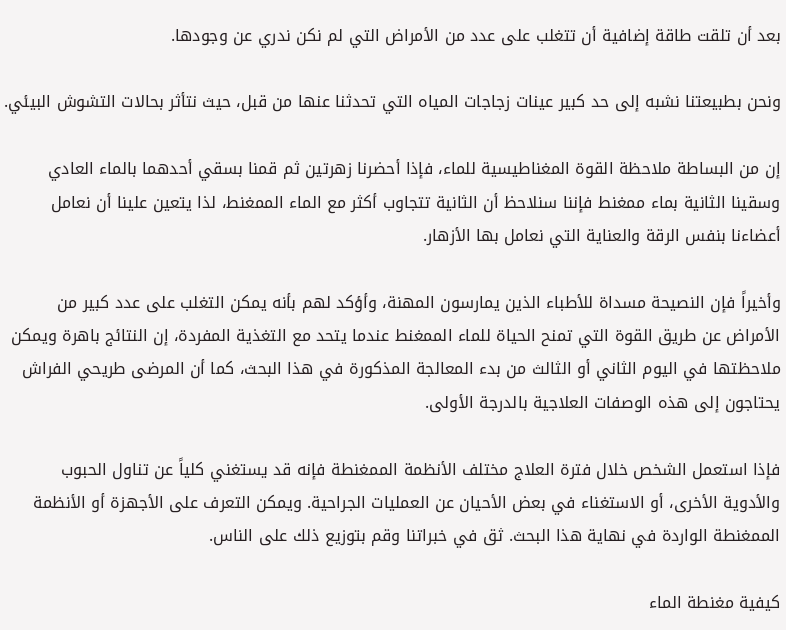بعد أن تلقت طاقة إضافية أن تتغلب على عدد من الأمراض التي لم نكن ندري عن وجودها.

ونحن بطبيعتنا نشبه إلى حد كبير عينات زجاجات المياه التي تحدثنا عنها من قبل، حيث نتأثر بحالات التشوش البيئي.

إن من البساطة ملاحظة القوة المغناطيسية للماء، فإذا أحضرنا زهرتين ثم قمنا بسقي أحدهما بالماء العادي وسقينا الثانية بماء ممغنط فإننا سنلاحظ أن الثانية تتجاوب أكثر مع الماء الممغنط، لذا يتعين علينا أن نعامل أعضاءنا بنفس الرقة والعناية التي نعامل بها الأزهار.

وأخيراً فإن النصيحة مسداة للأطباء الذين يمارسون المهنة، وأؤكد لهم بأنه يمكن التغلب على عدد كبير من الأمراض عن طريق القوة التي تمنح الحياة للماء الممغنط عندما يتحد مع التغذية المفردة، إن النتائج باهرة ويمكن ملاحظتها في اليوم الثاني أو الثالث من بدء المعالجة المذكورة في هذا البحث، كما أن المرضى طريحي الفراش يحتاجون إلى هذه الوصفات العلاجية بالدرجة الأولى.

فإذا استعمل الشخص خلال فترة العلاج مختلف الأنظمة الممغنطة فإنه قد يستغني كلياً عن تناول الحبوب والأدوية الأخرى، أو الاستغناء في بعض الأحيان عن العمليات الجراحية. ويمكن التعرف على الأجهزة أو الأنظمة الممغنطة الواردة في نهاية هذا البحث. ثق في خبراتنا وقم بتوزيع ذلك على الناس.

كيفية مغنطة الماء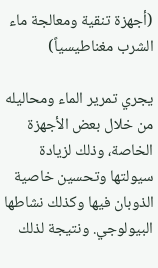(أجهزة تنقية ومعالجة ماء الشرب مغناطيسياً)

يجري تمرير الماء ومحاليله من خلال بعض الأجهزة الخاصة، وذلك لزيادة سيولتها وتحسين خاصية الذوبان فيها وكذلك نشاطها البيولوجي. ونتيجة لذلك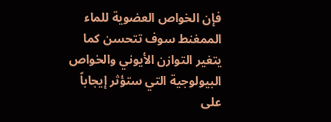فإن الخواص العضوية للماء الممغنط سوف تتحسن كما يتغير التوازن الأيوني والخواص البيولوجية التي ستؤثر إيجاباً على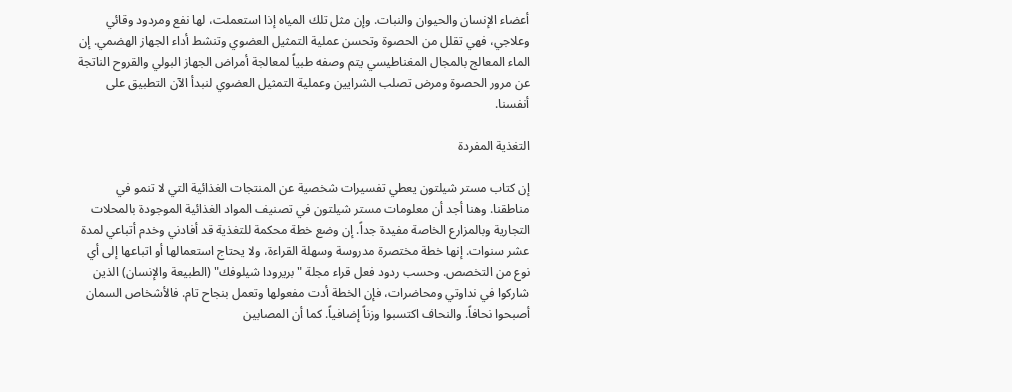أعضاء الإنسان والحيوان والنبات. وإن مثل تلك المياه إذا استعملت، لها نفع ومردود وقائي وعلاجي، فهي تقلل من الحصوة وتحسن عملية التمثيل العضوي وتنشط أداء الجهاز الهضمي. إن الماء المعالج بالمجال المغناطيسي يتم وصفه طبياً لمعالجة أمراض الجهاز البولي والقروح الناتجة عن مرور الحصوة ومرض تصلب الشرايين وعملية التمثيل العضوي لنبدأ الآن التطبيق على أنفسنا.

التغذية المفردة

إن كتاب مستر شيلتون يعطي تفسيرات شخصية عن المنتجات الغذائية التي لا تنمو في مناطقنا. وهنا أجد أن معلومات مستر شيلتون في تصنيف المواد الغذائية الموجودة بالمحلات التجارية وبالمزارع الخاصة مفيدة جداً. إن وضع خطة محكمة للتغذية قد أفادني وخدم أتباعي لمدة عشر سنوات. إنها خطة مختصرة مدروسة وسهلة القراءة، ولا يحتاج استعمالها أو اتباعها إلى أي نوع من التخصص. وحسب ردود فعل قراء مجلة "بريرودا شيلوفك" (الطبيعة والإنسان) الذين شاركوا في نداوتي ومحاضرات، فإن الخطة أدت مفعولها وتعمل بنجاح تام. فالأشخاص السمان أصبحوا نحافاً. والنحاف اكتسبوا وزناً إضافياً. كما أن المصابين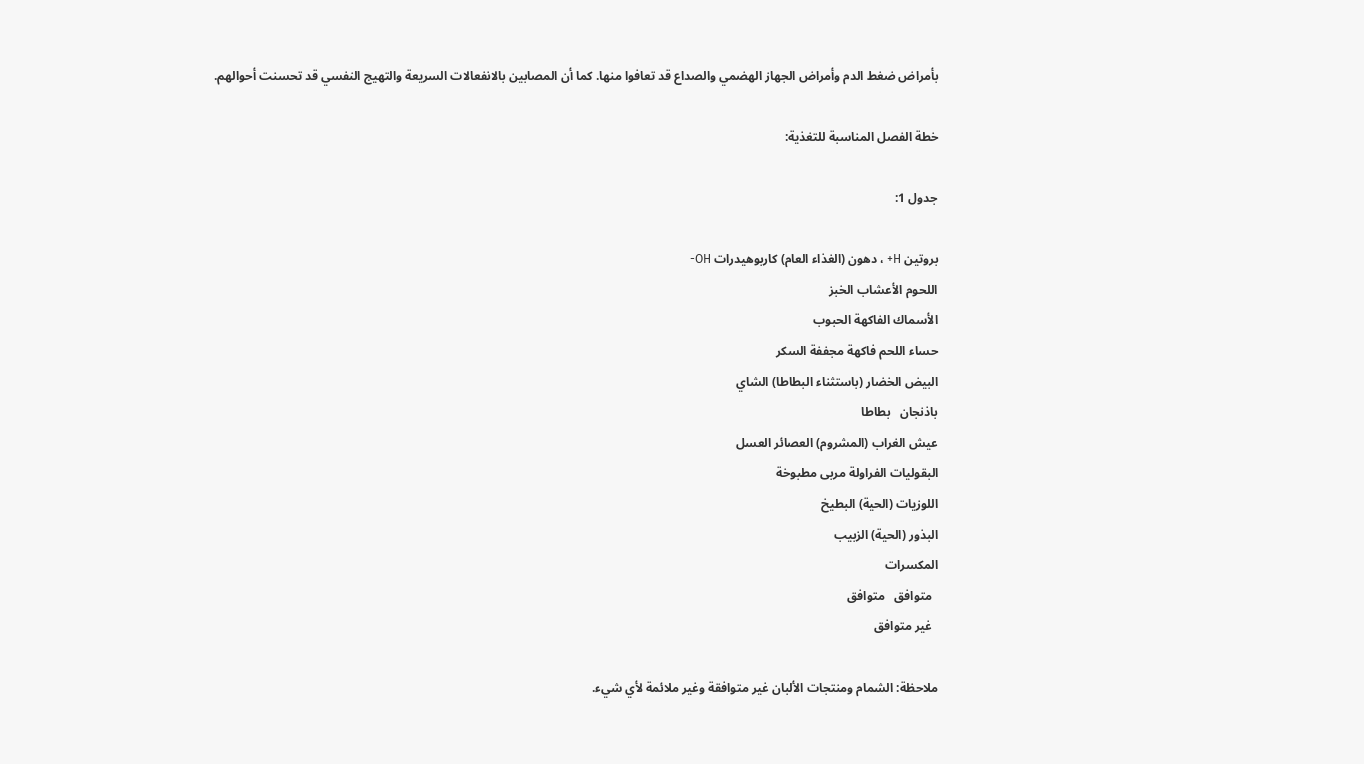بأمراض ضغط الدم وأمراض الجهاز الهضمي والصداع قد تعافوا منها. كما أن المصابين بالانفعالات السريعة والتهيج النفسي قد تحسنت أحوالهم.

خطة الفصل المناسبة للتغذية:

جدول 1:

بروتين H+ ، دهون (الغذاء العام) كاربوهيدرات OH-
اللحوم الأعشاب الخبز
الأسماك الفاكهة الحبوب
حساء اللحم فاكهة مجففة السكر
البيض الخضار (باستثناء البطاطا) الشاي
باذنجان   بطاطا
عيش الغراب (المشروم) العصائر العسل
البقوليات الفراولة مربى مطبوخة
اللوزيات (الحية) البطيخ
البذور (الحية) الزبيب
المكسرات
  متوافق   متوافق
  غير متوافق

ملاحظة: الشمام ومنتجات الألبان غير متوافقة وغير ملائمة لأي شيء.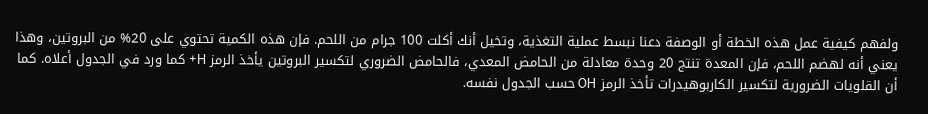ولفهم كيفية عمل هذه الخطة أو الوصفة دعنا نبسط عملية التغذية، وتخيل أنك أكلت 100 جرام من اللحم. فإن هذه الكمية تحتوي على 20% من البروتين، وهذا يعني أنه لهضم اللحم، فإن المعدة تنتج 20 وحدة معادلة من الحامض المعدي، فالحامض الضروري لتكسير البروتين يأخذ الرمز H+ كما ورد في الجدول أعلاه. كما أن القلويات الضرورية لتكسير الكاربوهيدرات تأخذ الرمز OH حسب الجدول نفسه.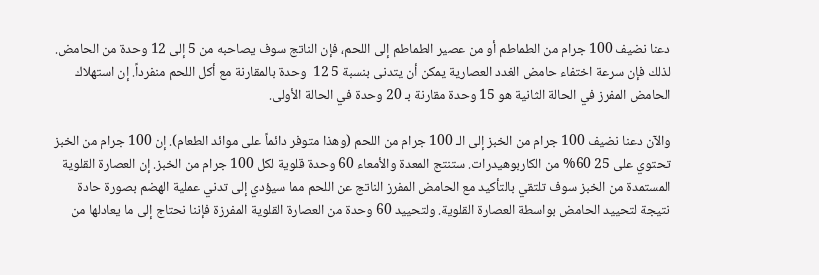دعنا نضيف 100 جرام من الطماطم أو من عصير الطماطم إلى اللحم، فإن الناتج سوف يصاحبه من 5 إلى 12 وحدة من الحامض. لذلك فإن سرعة اختفاء حامض الغدد العصارية يمكن أن يتدنى بنسبة 5 12  وحدة بالمقارنة مع أكل اللحم منفرداً. إن استهلاك الحامض المفرز في الحالة الثانية هو 15 وحدة مقارنة بـ 20 وحدة في الحالة الأولى.

والآن دعنا نضيف 100 جرام من الخبز إلى الـ 100 جرام من اللحم (وهذا متوفر دائماً على موائد الطعام). إن 100 جرام من الخبز تحتوي على 25 60% من الكاربوهيدرات. ستنتج المعدة والأمعاء 60 وحدة قلوية لكل 100 جرام من الخبز. إن العصارة القلوية المستمدة من الخبز سوف تلتقي بالتأكيد مع الحامض المفرز الناتج عن اللحم مما سيؤدي إلى تدني عملية الهضم بصورة حادة نتيجة لتحييد الحامض بواسطة العصارة القلوية. ولتحييد 60 وحدة من العصارة القلوية المفرزة فإننا نحتاج إلى ما يعادلها من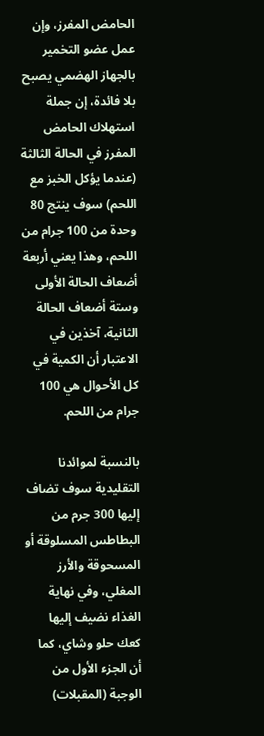الحامض المفرز، وإن عمل عضو التخمير بالجهاز الهضمي يصبح بلا فائدة، إن جملة استهلاك الحامض المفرز في الحالة الثالثة (عندما يؤكل الخبز مع اللحم) سوف ينتج 80 وحدة من 100 جرام من اللحم، وهذا يعني أربعة أضعاف الحالة الأولى وستة أضعاف الحالة الثانية، آخذين في الاعتبار أن الكمية في كل الأحوال هي 100 جرام من اللحم.

بالنسبة لموائدنا التقليدية سوف تضاف إليها 300 جرم من البطاطس المسلوقة أو المسحوقة والأرز المغلي، وفي نهاية الغذاء نضيف إليها كعك حلو وشاي، كما أن الجزء الأول من الوجبة (المقبلات)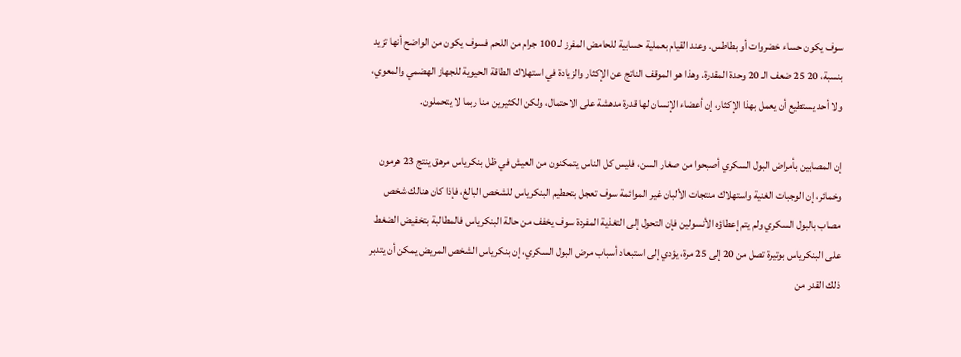سوف يكون حساء خضروات أو بطاطس. وعند القيام بعملية حسابية للحامض المفرز لـ 100 جرام من اللحم فسوف يكون من الواضح أنها تزيد بنسبة، 20 25 ضعف الـ 20 وحدة المقدرة. وهذا هو الموقف الناتج عن الإكثار والزيادة في استهلاك الطاقة الحيوية للجهاز الهضمي والمعوي، ولا أحد يستطيع أن يعمل بهذا الإكثار، إن أعضاء الإنسان لها قدرة مدهشة على الاحتمال، ولكن الكثيرين منا ربما لا يتحملون.

إن المصابين بأمراض البول السكري أصبحوا من صغار السن، فليس كل الناس يتمكنون من العيش في ظل بنكرياس مرهق ينتج 23 هرمون وخمائر، إن الوجبات الغنية واستهلاك منتجات الألبان غير الموائمة سوف تعجل بتحطيم البنكرياس للشخص البالغ، فإذا كان هنالك شخص مصاب بالبول السكري ولم يتم إعطاؤه الأنسولين فإن التحول إلى التغذية المفردة سوف يخفف من حالة البنكرياس فالمطالبة بتخفيض الضغط على البنكرياس بوتيرة تصل من 20 إلى 25 مرة، يؤدي إلى استبعاد أسباب مرض البول السكري، إن بنكرياس الشخص المريض يمكن أن يتدبر ذلك القدر من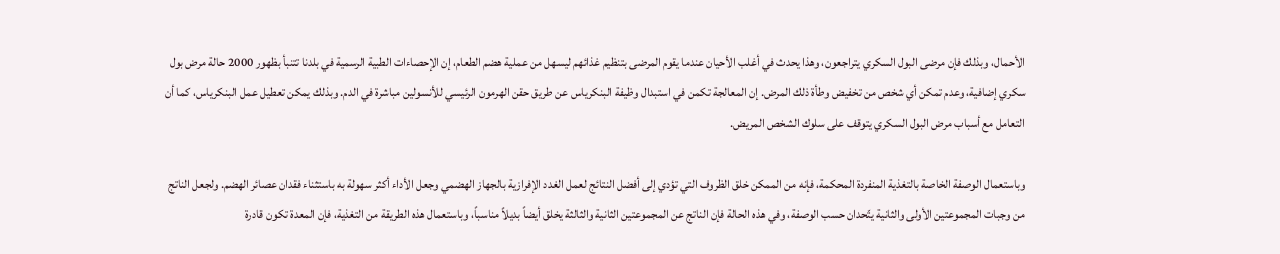الأحمال، وبذلك فإن مرضى البول السكري يتراجعون، وهذا يحدث في أغلب الأحيان عندما يقوم المرضى بتنظيم غذائهم ليسهل من عملية هضم الطعام، إن الإحصاءات الطبية الرسمية في بلدنا تتنبأ بظهور 2000 حالة مرض بول سكري إضافية، وعدم تمكن أي شخص من تخفيض وطأة ذلك المرض. إن المعالجة تكمن في استبدال وظيفة البنكرياس عن طريق حقن الهرمون الرئيسي للأنسولين مباشرة في الدم. وبذلك يمكن تعطيل عمل البنكرياس، كما أن التعامل مع أسباب مرض البول السكري يتوقف على سلوك الشخص المريض.

وباستعمال الوصفة الخاصة بالتغذية المنفردة المحكمة، فإنه من الممكن خلق الظروف التي تؤدي إلى أفضل النتائج لعمل الغدد الإفرازية بالجهاز الهضمي وجعل الأداء أكثر سهولة به باستثناء فقدان عصائر الهضم. ولجعل الناتج من وجبات المجموعتين الأولى والثانية يتّحدان حسب الوصفة، وفي هذه الحالة فإن الناتج عن المجموعتين الثانية والثالثة يخلق أيضاً بديلاً مناسباً، وباستعمال هذه الطريقة من التغذية، فإن المعدة تكون قادرة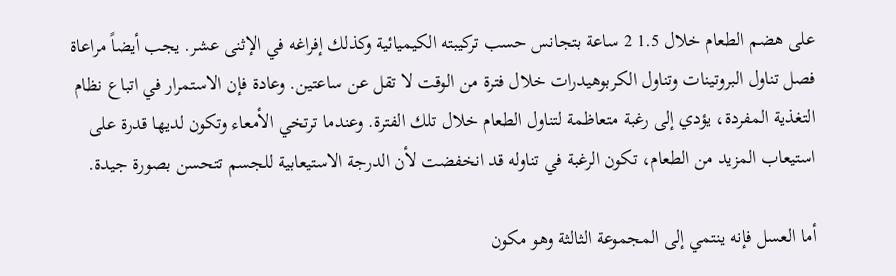على هضم الطعام خلال 1.5 2 ساعة بتجانس حسب تركيبته الكيميائية وكذلك إفراغه في الإثنى عشر. يجب أيضاً مراعاة فصل تناول البروتينات وتناول الكربوهيدرات خلال فترة من الوقت لا تقل عن ساعتين. وعادة فإن الاستمرار في اتباع نظام التغذية المفردة، يؤدي إلى رغبة متعاظمة لتناول الطعام خلال تلك الفترة. وعندما ترتخي الأمعاء وتكون لديها قدرة على استيعاب المزيد من الطعام، تكون الرغبة في تناوله قد انخفضت لأن الدرجة الاستيعابية للجسم تتحسن بصورة جيدة.

أما العسل فإنه ينتمي إلى المجموعة الثالثة وهو مكون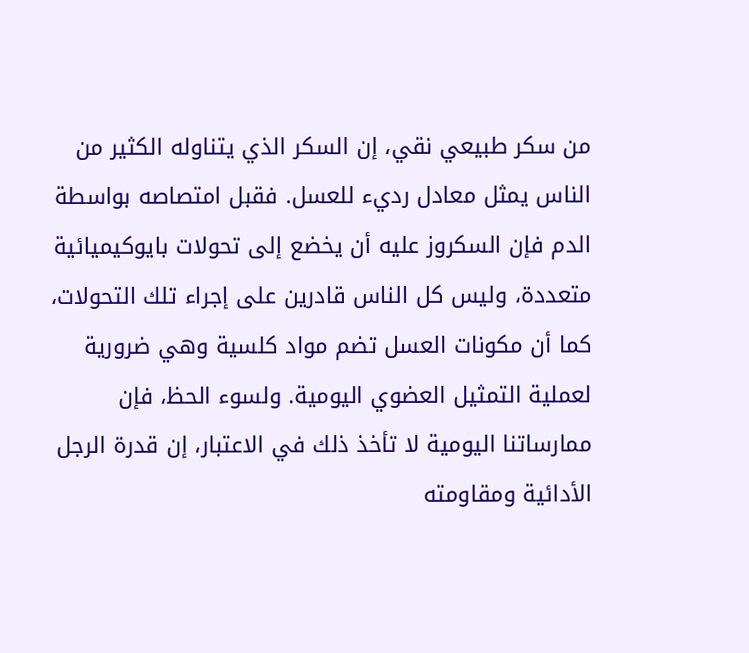من سكر طبيعي نقي، إن السكر الذي يتناوله الكثير من الناس يمثل معادل رديء للعسل. فقبل امتصاصه بواسطة الدم فإن السكروز عليه أن يخضع إلى تحولات بايوكيميائية متعددة، وليس كل الناس قادرين على إجراء تلك التحولات، كما أن مكونات العسل تضم مواد كلسية وهي ضرورية لعملية التمثيل العضوي اليومية. ولسوء الحظ، فإن ممارساتنا اليومية لا تأخذ ذلك في الاعتبار، إن قدرة الرجل الأدائية ومقاومته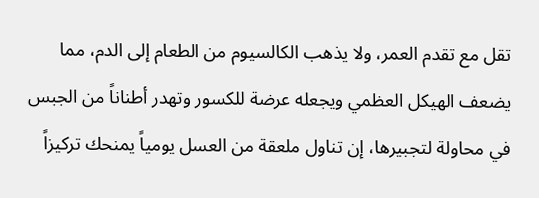تقل مع تقدم العمر، ولا يذهب الكالسيوم من الطعام إلى الدم، مما يضعف الهيكل العظمي ويجعله عرضة للكسور وتهدر أطناناً من الجبس في محاولة لتجبيرها، إن تناول ملعقة من العسل يومياً يمنحك تركيزاً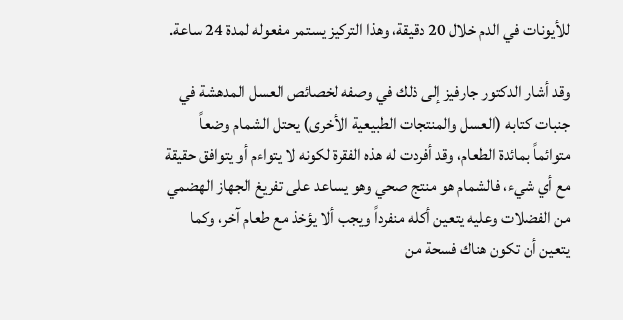للأيونات في الدم خلال 20 دقيقة، وهذا التركيز يستمر مفعوله لمدة 24 ساعة.

وقد أشار الدكتور جارفيز إلى ذلك في وصفه لخصائص العسل المدهشة في جنبات كتابه (العسل والمنتجات الطبيعية الأخرى) يحتل الشمام وضعاً متوائماً بمائدة الطعام، وقد أفردت له هذه الفقرة لكونه لا يتواءم أو يتوافق حقيقة مع أي شيء، فالشمام هو منتج صحي وهو يساعد على تفريغ الجهاز الهضمي من الفضلات وعليه يتعين أكله منفرداً ويجب ألا يؤخذ مع طعام آخر، وكما يتعين أن تكون هناك فسحة من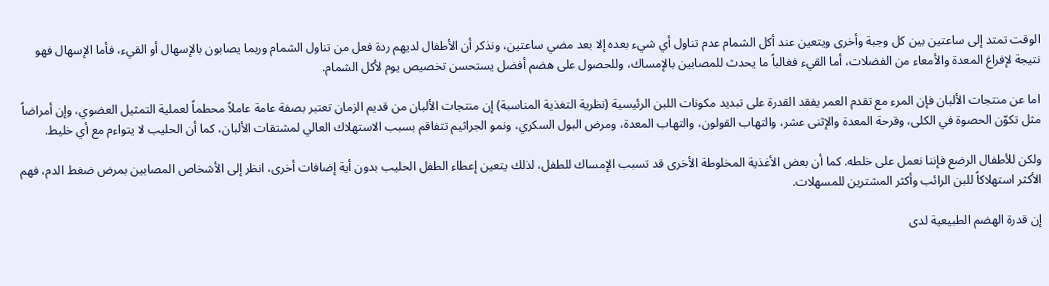الوقت تمتد إلى ساعتين بين كل وجبة وأخرى ويتعين عند أكل الشمام عدم تناول أي شيء بعده إلا بعد مضي ساعتين، ونذكر أن الأطفال لديهم ردة فعل من تناول الشمام وربما يصابون بالإسهال أو القيء، فأما الإسهال فهو نتيجة لإفراغ المعدة والأمعاء من الفضلات، أما القيء فغالباً ما يحدث للمصابين بالإمساك، وللحصول على هضم أفضل يستحسن تخصيص يوم لأكل الشمام.

اما عن منتجات الألبان فإن المرء مع تقدم العمر يفقد القدرة على تبديد مكونات اللبن الرئيسية (نظرية التغذية المناسبة) إن منتجات الألبان من قديم الزمان تعتبر بصفة عامة عاملاً محطماً لعملية التمثيل العضوي، وإن أمراضاً مثل تكوّن الحصوة في الكلى، وقرحة المعدة والإثنى عشر، والتهاب القولون، والتهاب المعدة، ومرض البول السكري، ونمو الجراثيم تتفاقم بسبب الاستهلاك العالي لمشتقات الألبان، كما أن الحليب لا يتواءم مع أي خليط.

ولكن للأطفال الرضع فإننا نعمل على خلطه. كما أن بعض الأغذية المخلوطة الأخرى قد تسبب الإمساك للطفل، لذلك يتعين إعطاء الطفل الحليب بدون أية إضافات أخرى، انظر إلى الأشخاص المصابين بمرض ضغط الدم، فهم الأكثر استهلاكاً للبن الرائب وأكثر المشترين للمسهلات.

إن قدرة الهضم الطبيعية لدى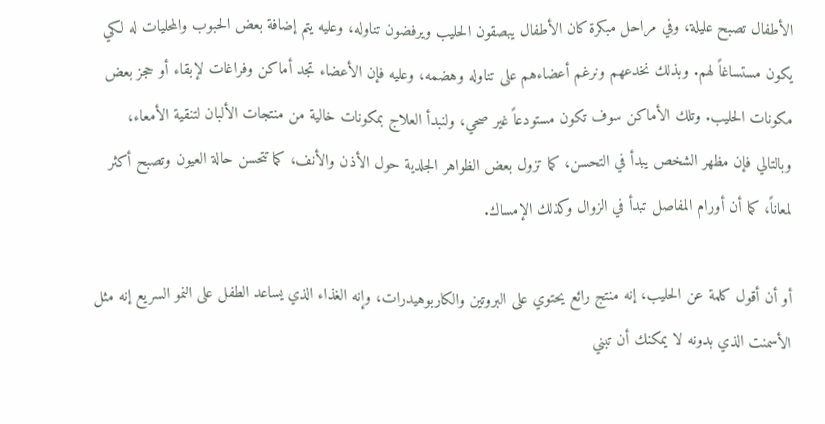الأطفال تصبح عليلة، وفي مراحل مبكرة كان الأطفال يبصقون الحليب ويرفضون تناوله، وعليه يتم إضافة بعض الحبوب والمحليات له لكي يكون مستساغاً لهم. وبذلك نخدعهم ونرغم أعضاءهم على تناوله وهضمه، وعليه فإن الأعضاء تجد أماكن وفراغات لإبقاء أو حجز بعض مكونات الحليب. وتلك الأماكن سوف تكون مستودعاً غير صحي، ولنبدأ العلاج بمكونات خالية من منتجات الألبان لتنقية الأمعاء، وبالتالي فإن مظهر الشخص يبدأ في التحسن، كما تزول بعض الظواهر الجلدية حول الأذن والأنف، كما تتحسن حالة العيون وتصبح أكثر لمعاناً، كما أن أورام المفاصل تبدأ في الزوال وكذلك الإمساك.

أو أن أقول كلمة عن الحليب، إنه منتج رائع يحتوي على البروتين والكاربوهيدرات، وإنه الغذاء الذي يساعد الطفل على النمو السريع إنه مثل الأسمنت الذي بدونه لا يمكنك أن تبني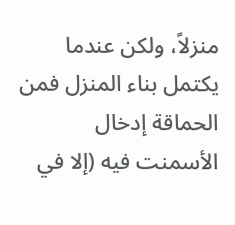منزلاً، ولكن عندما يكتمل بناء المنزل فمن الحماقة إدخال الأسمنت فيه (إلا في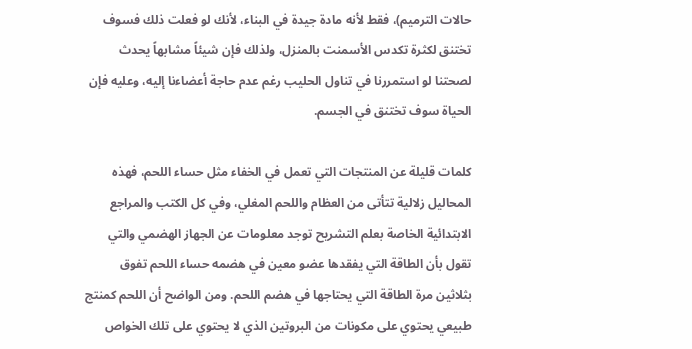حالات الترميم)، فقط لأنه مادة جيدة في البناء، لأنك لو فعلت ذلك فسوف تختنق لكثرة تكدس الأسمنت بالمنزل، ولذلك فإن شيئاً مشابهاً يحدث لصحتنا لو استمررنا في تناول الحليب رغم عدم حاجة أعضاءنا إليه، وعليه فإن الحياة سوف تختنق في الجسم.

كلمات قليلة عن المنتجات التي تعمل في الخفاء مثل حساء اللحم، فهذه المحاليل زلالية تتأتى من العظام واللحم المغلي، وفي كل الكتب والمراجع الابتدائية الخاصة بعلم التشريح توجد معلومات عن الجهاز الهضمي والتي تقول بأن الطاقة التي يفقدها عضو معين في هضمه حساء اللحم تفوق بثلاثين مرة الطاقة التي يحتاجها في هضم اللحم. ومن الواضح أن اللحم كمنتج طبيعي يحتوي على مكونات من البروتين الذي لا يحتوي على تلك الخواص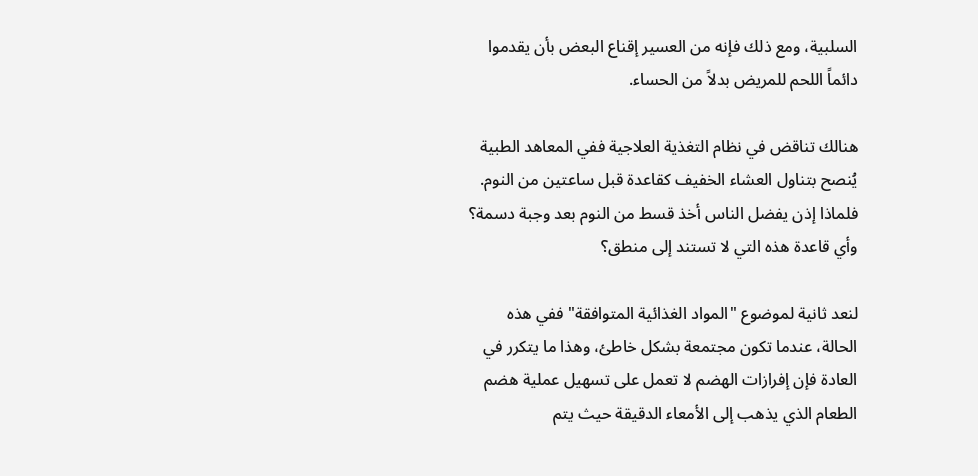السلبية، ومع ذلك فإنه من العسير إقناع البعض بأن يقدموا دائماً اللحم للمريض بدلاً من الحساء.

هنالك تناقض في نظام التغذية العلاجية ففي المعاهد الطبية يُنصح بتناول العشاء الخفيف كقاعدة قبل ساعتين من النوم. فلماذا إذن يفضل الناس أخذ قسط من النوم بعد وجبة دسمة؟ وأي قاعدة هذه التي لا تستند إلى منطق؟

لنعد ثانية لموضوع "المواد الغذائية المتوافقة" ففي هذه الحالة، عندما تكون مجتمعة بشكل خاطئ، وهذا ما يتكرر في العادة فإن إفرازات الهضم لا تعمل على تسهيل عملية هضم الطعام الذي يذهب إلى الأمعاء الدقيقة حيث يتم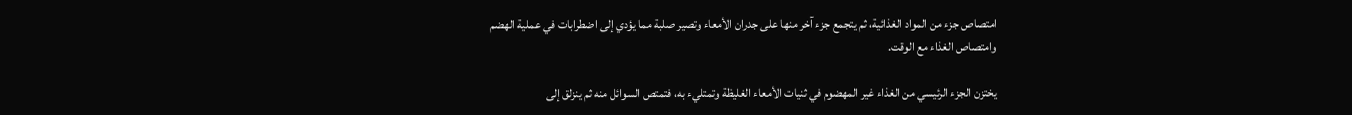امتصاص جزء من المواد الغذائية، ثم يتجمع جزء آخر منها على جدران الأمعاء وتصير صلبة مما يؤدي إلى اضطرابات في عملية الهضم وامتصاص الغذاء مع الوقت.

يختزن الجزء الرئيسي من الغذاء غير المهضوم في ثنيات الأمعاء الغليظة وتمتليء به، فتمتص السوائل منه ثم ينزلق إلى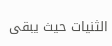الثنيات حيث يبقى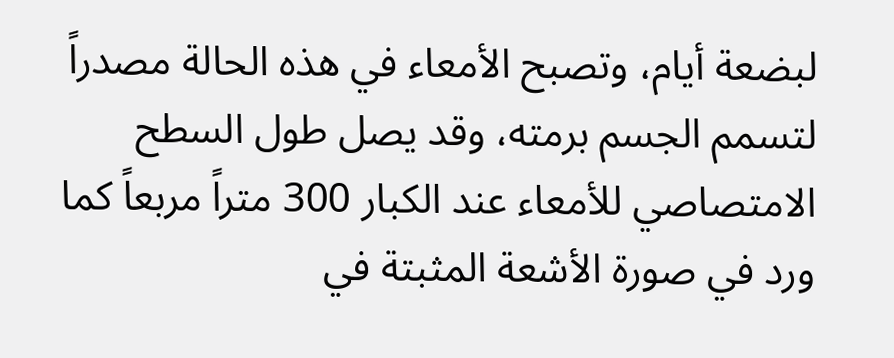لبضعة أيام، وتصبح الأمعاء في هذه الحالة مصدراً لتسمم الجسم برمته، وقد يصل طول السطح الامتصاصي للأمعاء عند الكبار 300 متراً مربعاً كما ورد في صورة الأشعة المثبتة في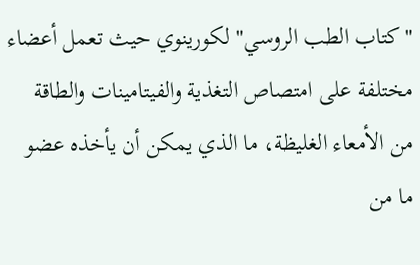"كتاب الطب الروسي" لكورينوي حيث تعمل أعضاء مختلفة على امتصاص التغذية والفيتامينات والطاقة من الأمعاء الغليظة، ما الذي يمكن أن يأخذه عضو ما من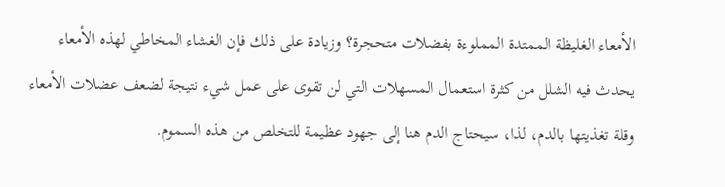الأمعاء الغليظة الممتدة المملوءة بفضلات متحجرة؟ وزيادة على ذلك فإن الغشاء المخاطي لهذه الأمعاء يحدث فيه الشلل من كثرة استعمال المسهلات التي لن تقوى على عمل شيء نتيجة لضعف عضلات الأمعاء وقلة تغذيتها بالدم، لذا، سيحتاج الدم هنا إلى جهود عظيمة للتخلص من هذه السموم.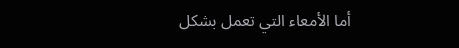أما الأمعاء التي تعمل بشكل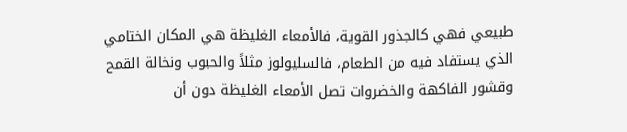طبيعي فهي كالجذور القوية، فالأمعاء الغليظة هي المكان الختامي الذي يستفاد فيه من الطعام، فالسليولوز مثلاً والحبوب ونخالة القمح وقشور الفاكهة والخضروات تصل الأمعاء الغليظة دون أن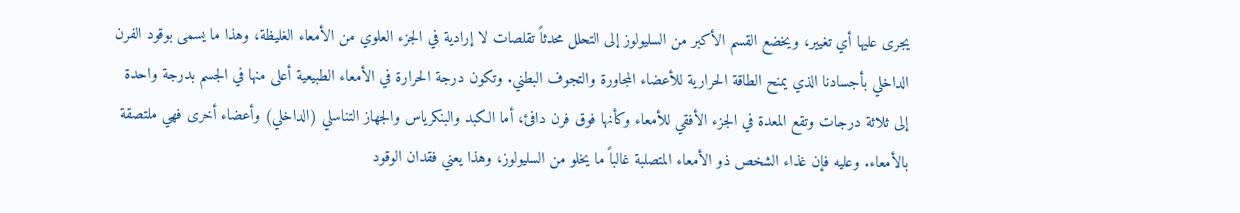يجرى عليها أي تغيير، ويخضع القسم الأكبر من السليولوز إلى التحلل محدثاً تقلصات لا إرادية في الجزء العلوي من الأمعاء الغليظة، وهذا ما يسمى بوقود الفرن الداخلي بأجسادنا الذي يمنح الطاقة الحرارية للأعضاء المجاورة والتجوف البطني. وتكون درجة الحرارة في الأمعاء الطبيعية أعلى منها في الجسم بدرجة واحدة إلى ثلاثة درجات وتقع المعدة في الجزء الأفقي للأمعاء وكأنها فوق فرن دافئ، أما الكبد والبنكرياس والجهاز التناسلي (الداخلي) وأعضاء أخرى فهي ملتصقة بالأمعاء. وعليه فإن غذاء الشخص ذو الأمعاء المتصلبة غالباً ما يخلو من السليولوز، وهذا يعني فقدان الوقود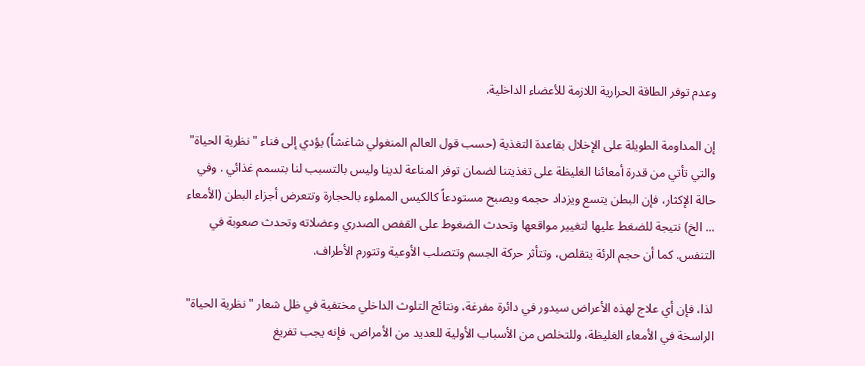وعدم توفر الطاقة الحرارية اللازمة للأعضاء الداخلية.

إن المداومة الطويلة على الإخلال بقاعدة التغذية (حسب قول العالم المنغولي شاغشاً) يؤدي إلى فناء "نظرية الحياة" والتي تأتي من قدرة أمعائنا الغليظة على تغذيتنا لضمان توفر المناعة لدينا وليس بالتسبب لنا بتسمم غذائي . وفي حالة الإكثار، فإن البطن يتسع ويزداد حجمه ويصبح مستودعاً كالكيس المملوء بالحجارة وتتعرض أجزاء البطن (الأمعاء ... الخ) نتيجة للضغط عليها لتغيير مواقعها وتحدث الضغوط على القفص الصدري وعضلاته وتحدث صعوبة في التنفس. كما أن حجم الرئة يتقلص، وتتأثر حركة الجسم وتتصلب الأوعية وتتورم الأطراف.

لذا، فإن أي علاج لهذه الأعراض سيدور في دائرة مفرغة، ونتائج التلوث الداخلي مختفية في ظل شعار "نظرية الحياة" الراسخة في الأمعاء الغليظة، وللتخلص من الأسباب الأولية للعديد من الأمراض، فإنه يجب تفريغ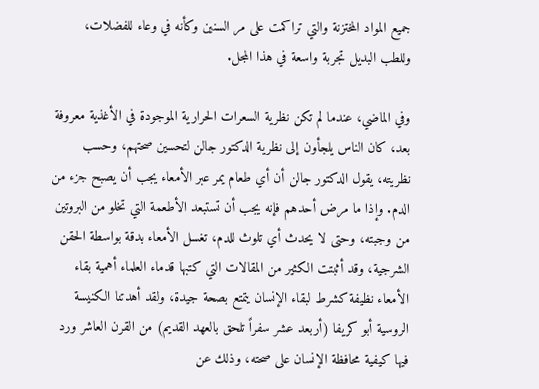جميع المواد المختزنة والتي تراكمت على مر السنين وكأنه في وعاء للفضلات، وللطب البديل تجربة واسعة في هذا المجل.

وفي الماضي، عندما لم تكن نظرية السعرات الحرارية الموجودة في الأغذية معروفة بعد، كان الناس يلجأون إلى نظرية الدكتور جالن لتحسين صحتهم، وحسب نظريته، يقول الدكتور جالن أن أي طعام يمر عبر الأمعاء يجب أن يصبح جزء من الدم. وإذا ما مرض أحدهم فإنه يجب أن تستبعد الأطعمة التي تخلو من البروتين من وجبته، وحتى لا يحدث أي تلوث للدم، تغسل الأمعاء بدقة بواسطة الحقن الشرجية، وقد أثبتت الكثير من المقالات التي كتبها قدماء العلماء أهمية بقاء الأمعاء نظيفة كشرط لبقاء الإنسان يتمتع بصحة جيدة، ولقد أهدتنا الكنيسة الروسية أبو كريفا (أربعد عشر سفراً تلحق بالعهد القديم) من القرن العاشر ورد فيها كيفية محافظة الإنسان على صحته، وذلك عن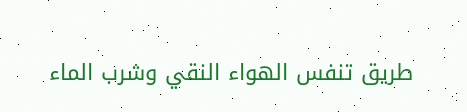طريق تنفس الهواء النقي وشرب الماء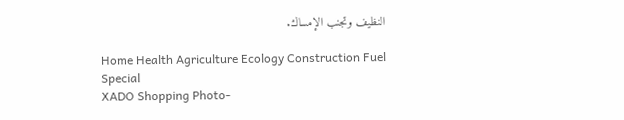النظيف وتجنب الإمساك.

Home Health Agriculture Ecology Construction Fuel Special
XADO Shopping Photo-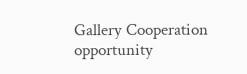Gallery Cooperation opportunity